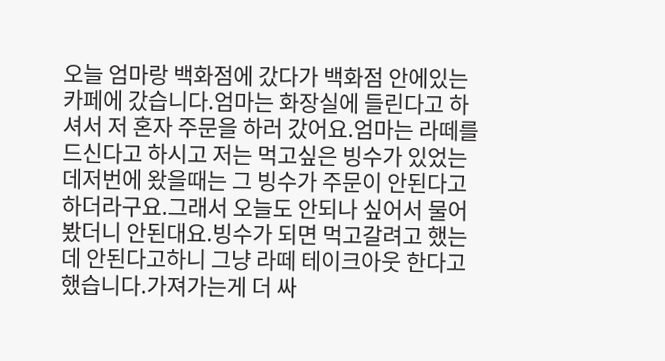오늘 엄마랑 백화점에 갔다가 백화점 안에있는 카페에 갔습니다.엄마는 화장실에 들린다고 하셔서 저 혼자 주문을 하러 갔어요.엄마는 라떼를 드신다고 하시고 저는 먹고싶은 빙수가 있었는데저번에 왔을때는 그 빙수가 주문이 안된다고 하더라구요.그래서 오늘도 안되나 싶어서 물어봤더니 안된대요.빙수가 되면 먹고갈려고 했는데 안된다고하니 그냥 라떼 테이크아웃 한다고 했습니다.가져가는게 더 싸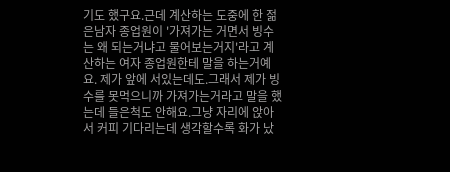기도 했구요.근데 계산하는 도중에 한 젊은남자 종업원이 '가져가는 거면서 빙수는 왜 되는거냐고 물어보는거지'라고 계산하는 여자 종업원한테 말을 하는거예요. 제가 앞에 서있는데도.그래서 제가 빙수를 못먹으니까 가져가는거라고 말을 했는데 들은척도 안해요.그냥 자리에 앉아서 커피 기다리는데 생각할수록 화가 났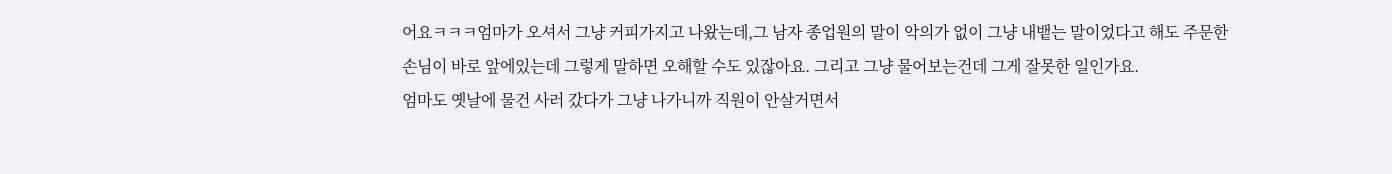어요ㅋㅋㅋ엄마가 오셔서 그냥 커피가지고 나왔는데,그 남자 종업원의 말이 악의가 없이 그냥 내뱉는 말이었다고 해도 주문한 손님이 바로 앞에있는데 그렇게 말하면 오해할 수도 있잖아요. 그리고 그냥 물어보는건데 그게 잘못한 일인가요.
엄마도 옛날에 물건 사러 갔다가 그냥 나가니까 직원이 안살거면서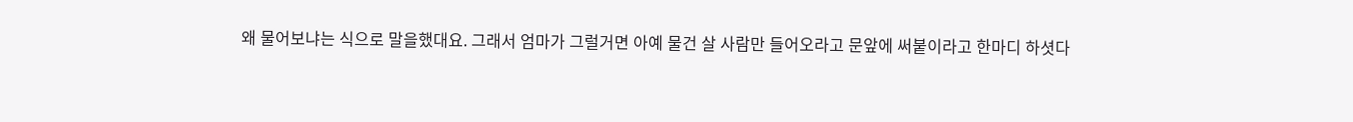왜 물어보냐는 식으로 말을했대요. 그래서 엄마가 그럴거면 아예 물건 살 사람만 들어오라고 문앞에 써붙이라고 한마디 하셧다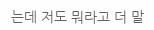는데 저도 뭐라고 더 말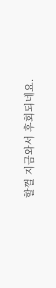할껄 지금와서 후회되네요.